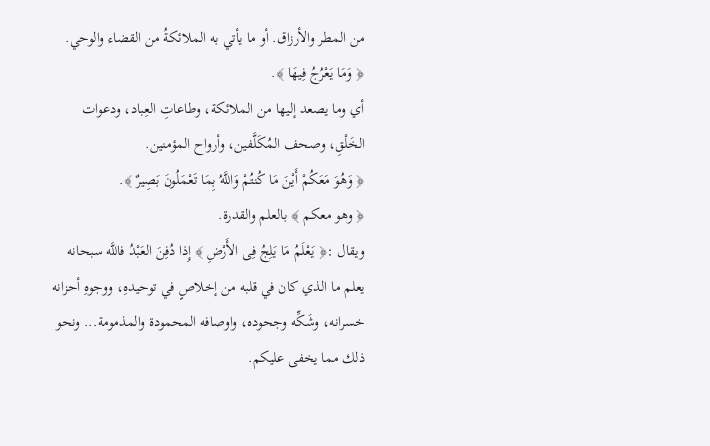من المطر والأرزاق. أو ما يأتي به الملائكةُ من القضاء والوحي.
﴿ وَمَا يَعْرُجُ فِيهَا ﴾.
أي وما يصعد إليها من الملائكة، وطاعاتِ العِباد، ودعوات الخَلْقِ، وصحف المُكَلَّفين، وأرواح المؤمنين.
﴿ وَهُوَ مَعَكُمْ أَيْنَ مَا كُنتُمْ وَاللَّهُ بِمَا تَعْمَلُونَ بَصِيرٌ ﴾.
﴿ وهو معكم ﴾ بالعلم والقدرة.
ويقال :﴿ يَعْلَمُ مَا يَلِجُ فِى الأَرْضِ ﴾ إِذا دُفِنَ العَبْدُ فاللَّه سبحانه يعلم ما الذي كان في قلبه من إخلاصٍ في توحيدهِ، ووجوهِ أحزانه خسرانه، وشَكِّه وجحوده، واوصافه المحمودة والمذمومة... ونحو ذلك مما يخفى عليكم.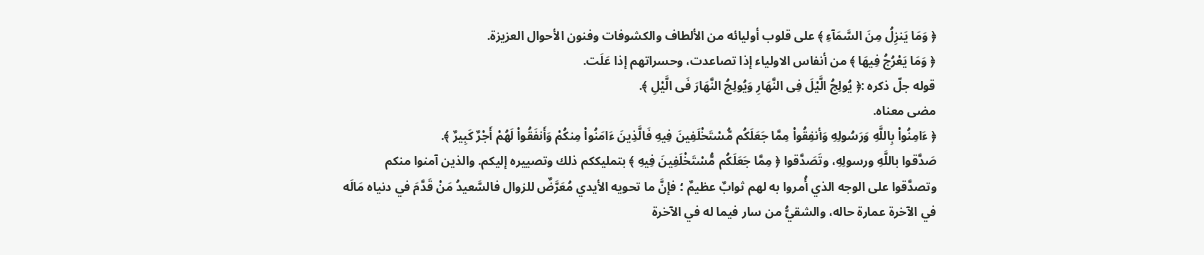﴿ وَمَا يَنزِلُ مِنَ السَّمَآءِ ﴾ على قلوب أوليائه من الألطاف والكشوفات وفنون الأحوال العزيزة.
﴿ وَمَا يَعْرُجُ فِيهَا ﴾ من أنفاس الاولياء إذا تصاعدت، وحسراتهم إذا عَلَت.
قوله جلّ ذكره :﴿ يُولِجُ الَّيْلَ فِى النَّهَارِ وَيُولِجُ النَّهَارَ فَى الَّيْلِ ﴾.
مضى معناه.
﴿ ءَامِنُواْ بِاللَّهِ وَرَسُولِهِ وَأنفِقُواْ مِمَّا جَعَلَكُم مُّسْتَخْلَفِينَ فِيهِ فَالَّذِينَ ءَامَنُواْ مِنكُمْ وَأَنفَقُواْ لَهُمْ أَجْرٌ كَبِيرٌ ﴾.
صَدَّقوا باللَّهِ ورسولِهِ، وتَصَدَّقوا ﴿ مِمَّا جَعَلَكُم مُّسْتَخْلَفِينَ فِيهِ ﴾ بتمليككم ذلك وتصييره إليكم. والذين آمنوا منكم وتصدَّقوا على الوجه الذي أُمروا به لهم ثوابٌ عظيمٌ ؛ فإنَّ ما تحويه الأيدي مُعَرَّضٌ للزوال فالسَّعيدُ مَنْ قَدَّمَ في دنياه مَالَه في الآخرة عمارة حاله، والشقيُّ من سار فيما له في الآخرة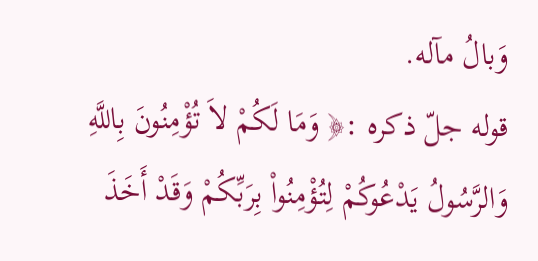وَبالُ مآله.
قوله جلّ ذكره :﴿ وَمَا لَكُمْ لاَ تُؤْمِنُونَ بِاللَّهِ وَالرَّسُولُ يَدْعُوكُمْ لِتُؤْمِنُواْ بِرَبِّكُمْ وَقَدْ أَخَذَ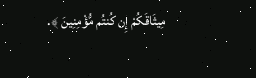مِيثَاقَكُمْ إِن كُنتُم مُّؤْمِنِينَ ﴾.